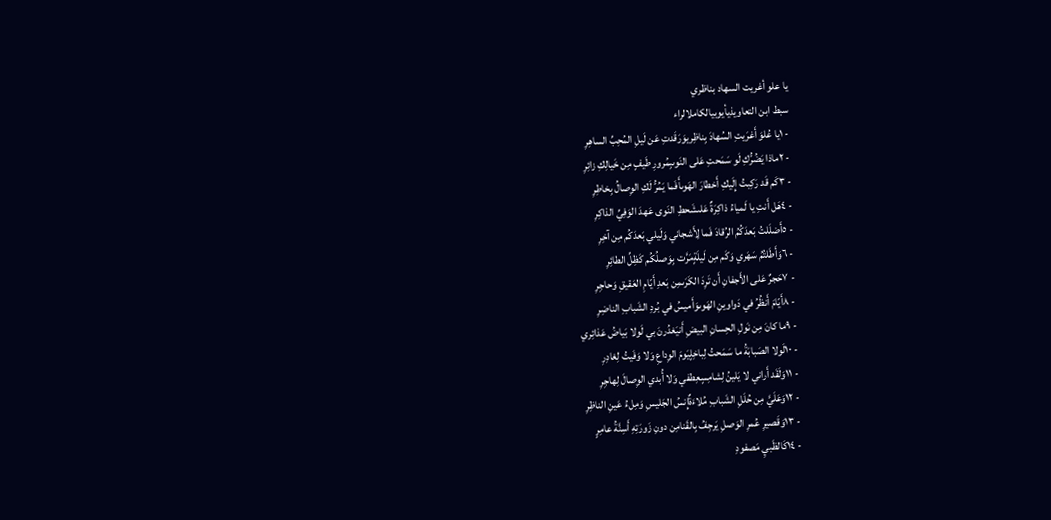يا علو أغريت السهاد بناظري
سبط ابن التعاويذيأيوبيالكاملالراء
- ١يا عُلوَ أَغرَيتِ السُهادَ بِناظِريوَرَقَدتِ عَن لَيلِ المُحِبِّ الساهِرِ
- ٢ماذا يَضُرُّكِ لَو سَمَحتِ عَلى النَوىبِمُرورِ طَيفٍ مِن خَيالِكِ زائِرِ
- ٣كَم قَد رَكِبتُ إِلَيكِ أَخطارَ الهَوىأَفَما يَمُرُّ لَكِ الوِصالُ بِخاطِرِ
- ٤هَل أَنتِ يا لَمياءُ ذاكِرَةٌ عَلىشَحطِ النَوى عَهدَ الوَفِيِّ الذاكِرِ
- ٥أَضلَلتُ بَعدَكُمُ الرُقادَ فَما لِأَشجاني وَلَيلي بَعدَكُم مِن آخِرِ
- ٦وَأَطَلتُمُ سَهَري وَكَم مِن لَيلَةٍمَرَّت بِوَصلُكُم كَظِلِّ الطائِرِ
- ٧حَجرٌ عَلى الأَجفانِ أَن تَرِدَ الكَرَىمِن بَعدِ أَيّامِ العَقيقِ وَحاجِرِ
- ٨أَيّامَ أَنظُرُ في دَواوينِ الهَوىوَأَميسُ في بُردِ الشَبابِ الناضِرِ
- ٩ما كانَ مِن نَولِ الحِسانِ البيضِ أَنيَغدُرنَ بي لَولا بَياضُ عَذائِري
- ١٠لَولا الصَبابَةُ ما سَمَحتُ لِباخِلٍيَومَ الوِداعِ وَلا وَفَيتُ لِغادِرِ
- ١١وَلَقَد أَراني لا يَلينُ لِشامِسٍعِطفي وَلا أُبدي الوِصالَ لِهاجِرِ
- ١٢وَعَلَيَّ مِن حُلَلِ الشَبابِ مُلاءَةٌإِنسُ الجَليسِ وَمِلءُ عَينِ الناظِرِ
- ١٣وَقَصيرِ عُمرِ الوَصلِ يَرجِفُ بِالقَنامِن دونِ زَورَتِهِ أَسِنَّةُ عامِرٍ
- ١٤كَالظَبيِ مَصفودِ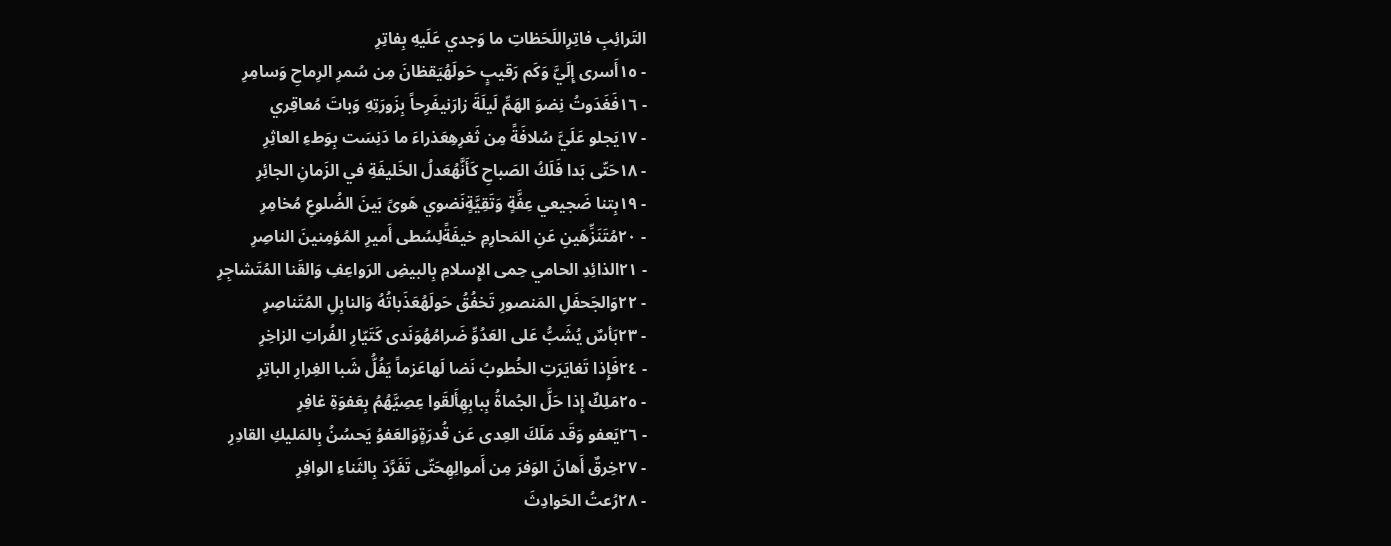التَرائِبِ فاتِرِاللَحَظاتِ ما وَجدي عَلَيهِ بِفاتِرِ
- ١٥أَسرى إِلَيَّ وَكَم رَقيبٍ حَولَهُيَقظانَ مِن سُمرِ الرِماحِ وَسامِرِ
- ١٦فَغَدَوتُ نِضوَ الهَمِّ لَيلَةَ زارَنيفَرِحاً بِزَورَتِهِ وَباتَ مُعاقِري
- ١٧يَجلو عَلَيَّ سُلافَةً مِن ثَغرِهِعَذراءَ ما دَنِسَت بِوَطءِ العاثِرِ
- ١٨حَتّى بَدا فَلَكُ الصَباحِ كَأَنَّهُعَدلُ الخَليفَةِ في الزَمانِ الجائِرِ
- ١٩بِتنا ضَجيعي عِفَّةٍ وَتَقِيَّةٍنَضوي هَوىً بَينَ الضُلوعِ مُخامِرِ
- ٢٠مُتَنَزِّهَينِ عَنِ المَحارِمِ خيفَةًلِسُطى أَميرِ المُؤمِنينَ الناصِرِ
- ٢١الذائِدِ الحامي حِمى الإِسلامِ بِالبيضِ الرَواعِفِ وَالقَنا المُتَشاجِرِ
- ٢٢وَالجَحفَلِ المَنصورِ تَخفُقُ حَولَهُعَذَباتُهُ وَالنابِلِ المُتَناصِرِ
- ٢٣بَأسٌ يُشَبُّ عَلى العَدُوِّ ضَرامُهُوَنَدى كَتَيّارِ الفُراتِ الزاخِرِ
- ٢٤فَإِذا تَغايَرَتِ الخُطوبُ نَضا لَهاعَزماً يَفُلُّ شَبا الغِرارِ الباتِرِ
- ٢٥مَلِكٌ إِذا حَلَّ الجُماةُ بِبابِهِأَلقَوا عِصِيَّهُمُ بِعَفوَةِ غافِرِ
- ٢٦يَعفو وَقَد مَلَكَ العِدى عَن قُدرَةٍوَالعَفوُ يَحسُنُ بِالمَليكِ القادِرِ
- ٢٧خِرقٌ أَهانَ الوَفرَ مِن أَموالِهِحَتّى تَفَرَّدَ بِالثَناءِ الوافِرِ
- ٢٨رُعتُ الحَوادِثَ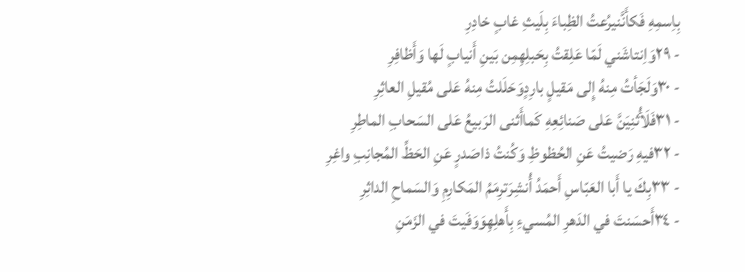بِاِسمِهِ فَكأَنَّنيرُعتُ الظِباءَ بِلَيثِ غابٍ خادِرِ
- ٢٩وَاِنتاشَني لَمّا عَلِقتُ بِحَبلِهِمِن بَينِ أَنيابٍ لَها وَأَظافِرِ
- ٣٠وَلَجَأتُ مِنهُ إِلى مَقيلٍ بارِدٍوَحَلَلتُ مِنهُ عَلى مُقيلِ العاثِرِ
- ٣١فَلَأُثنِيَنَّ عَلى صَنائِعِهِ كَماأَثنى الرَبيعُ عَلى السَحابِ الماطِرِ
- ٣٢فيهِ رَضيتُ عَنِ الحُظوظِ وَكُنتُ ذاصَدرٍ عَنِ الحَظِّ المُجانِبِ واغِرِ
- ٣٣بِكَ يا أَبا العَبّاسِ أَحمَدُ أُنشِرَترِمَمُ المَكارِمِ وَالسَماحِ الداثِرِ
- ٣٤أَحسَنتَ في الدَهرِ المُسيءِ بِأَهلِهِوَوَفَيتَ في الزَمَنِ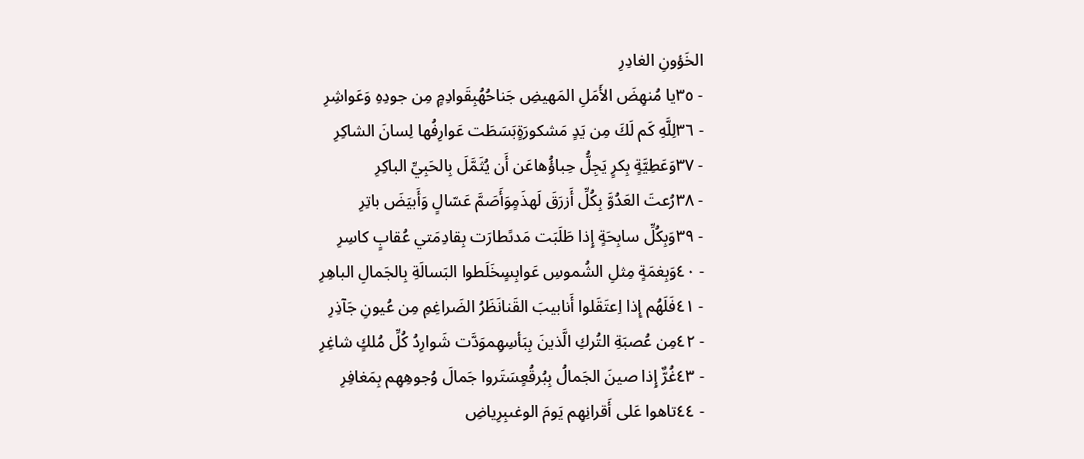الخَؤونِ الغادِرِ
- ٣٥يا مُنهِضَ الأَمَلِ المَهيضِ جَناحُهُبِقَوادِمٍ مِن جودِهِ وَعَواشِرِ
- ٣٦لِلَّهِ كَم لَكَ مِن يَدٍ مَشكورَةٍبَسَطَت عَوارِفُها لِسانَ الشاكِرِ
- ٣٧وَعَطِيَّةٍ بِكرٍ يَجِلُّ حِباؤُهاعَن أَن يُثَمَّلَ بِالحَبِيِّ الباكِرِ
- ٣٨رُعتَ العَدُوَّ بِكُلِّ أَزرَقَ لَهذَمٍوَأَصَمَّ عَسّالٍ وَأَبيَضَ باتِرِ
- ٣٩وَبِكُلِّ سابِحَةٍ إِذا طَلَبَت مَدىًطارَت بِقادِمَتي عُقابٍ كاسِرِ
- ٤٠وَبِغمَةٍ مِثلِ الشُموسِ عَوابِسٍخَلَطوا البَسالَةِ بِالجَمالِ الباهِرِ
- ٤١فَلَهُم إِذا اِعتَقَلوا أَنابيبَ القَنانَظَرُ الضَراغِمِ مِن عُيونِ جَآذِرِ
- ٤٢مِن عُصبَةِ التُركِ الَّذينَ بِبَأسِهِموَدَّت شَوارِدُ كُلِّ مُلكٍ شاغِرِ
- ٤٣غُرٌّ إِذا صينَ الجَمالُ بِبُرقُعٍسَتَروا جَمالَ وُجوهِهِم بِمَغافِرِ
- ٤٤تاهوا عَلى أَقرانِهِم يَومَ الوغىبِرِياضِ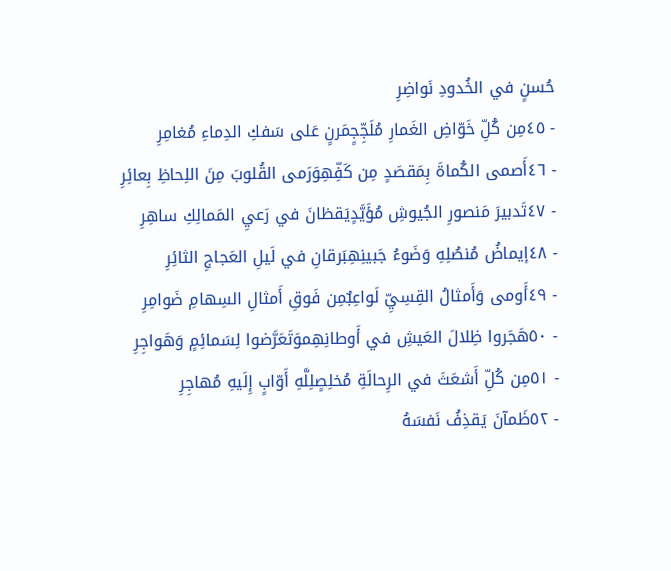حُسنٍ في الخُدودِ نَواضِرِ
- ٤٥مِن كُلِّ خَوّاضِ الغَمارِ مُلَجِّجٍمَرنٍ عَلى سَفكِ الدِماءِ مُغامِرِ
- ٤٦أَصمى الكُماةَ بِمَقصَدٍ مِن كَفِّهِوَرَمى القُلوبَ مِنَ اللِحاظِ بِعائِرِ
- ٤٧تَدبيرَ مَنصورِ الجُيوشِ مُؤَيَّدٍيَقظانَ في رَعيِ المَمالِكِ ساهِرِ
- ٤٨إيماضُ مُنصُلِهِ وَضَوءُ جَبينِهِبَرقانِ في لَيلِ العَجاجِ الثائِرِ
- ٤٩أَومى وَأَمثالُ القِسِيِّ لَواعِبٌمِن فَوقِ أَمثالِ السِهامِ ضَوامِرِ
- ٥٠هَجَروا ظِلالَ العَيشِ في أَوطانِهِموَتَعَرَّضوا لِسَمائِمٍ وَهَواجِرِ
- ٥١مِن كُلِّ أَشعَثَ في الرِحالَةِ مُخلِصٍلِلَّهِ أَوّابٍ إِلَيهِ مُهاجِرِ
- ٥٢ظَمآنَ يَقذِفُ نَفسَهُ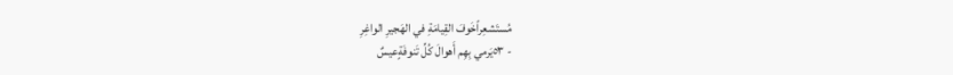مُستَشعِراًخَوفَ القِيامَةِ في الهَجيرِ الواغِرِ
- ٥٣يَرمي بِهِم أَهوالَ كُلِّ تَنوفَةٍعيسٌ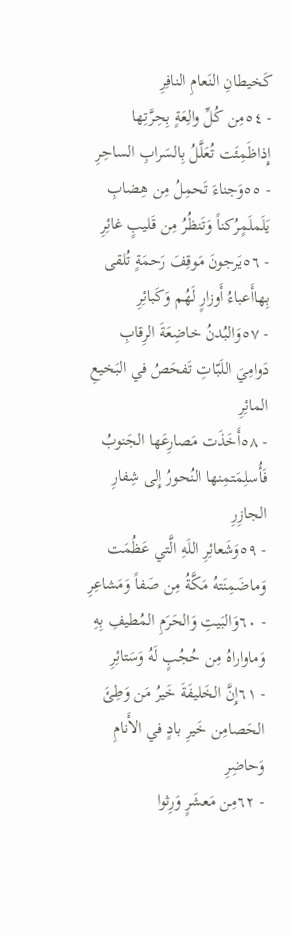كَخيطانِ النَعامِ النافِرِ
- ٥٤مِن كُلِّ والِعَةٍ بِحِرَّتِها إِذاظَمِئَت تُعَلَّلُ بِالسَرابِ الساحِرِ
- ٥٥وَجناءَ تَحمِلُ مِن هِضابِ يَلَملَمٍرُكناً وَتَنظُرُ مِن قَليبٍ غائِرِ
- ٥٦يَرجونَ مَوقِفَ رَحمَةٍ تُلقى بِهاأَعباءُ أَوزارٍ لَهُم وَكَبائِرِ
- ٥٧وَالبُدنُ خاضِعَةَ الرِقابِ دَوامِيَ اللَبّاتِ تَفحَصُ في البَخيعِ المائِرِ
- ٥٨أَخَذَت مَصارِعَها الجَنوبُ فَأُسلِمَتمِنها النُحورُ إِلى شِفارِ الجازِرِ
- ٥٩وَشَعائِرِ اللَهِ الَّتي عَظُمَت وَماضَمِنَتهُ مَكَّةُ مِن صَفاً وَمَشاعِرِ
- ٦٠وَالبَيتِ وَالحَرَمِ المُطيفِ بِهِ وَماواراهُ مِن حُجُبٍ لَهُ وَسَتائِرِ
- ٦١إِنَّ الخَليفَةَ خَيرُ مَن وَطِئَ الحَصامِن خَيرِ بادٍ في الأَنامِ وَحاضِرِ
- ٦٢مِن مَعشَرٍ وَرِثوا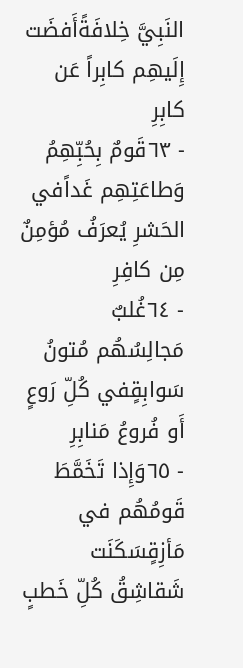النَبِيَّ خِلافَةًأَفضَت إِلَيهِم كابِراً عَن كابِرِ
- ٦٣قَومٌ بِحُبِّهِمُ وَطاعَتِهِم غَداًفي الحَشرِ يُعرَفُ مُؤمِنٌ مِن كافِرِ
- ٦٤غُلبٌ مَجالِسُهُم مُتونُ سَوابِقٍفي كُلِّ رَوعٍ أَو فُروعُ مَنابِرِ
- ٦٥وَإِذا تَخَمَّطَ قَومُهُم في مَأزِقٍسَكَنَت شَقاشِقُ كُلِّ خَطبٍ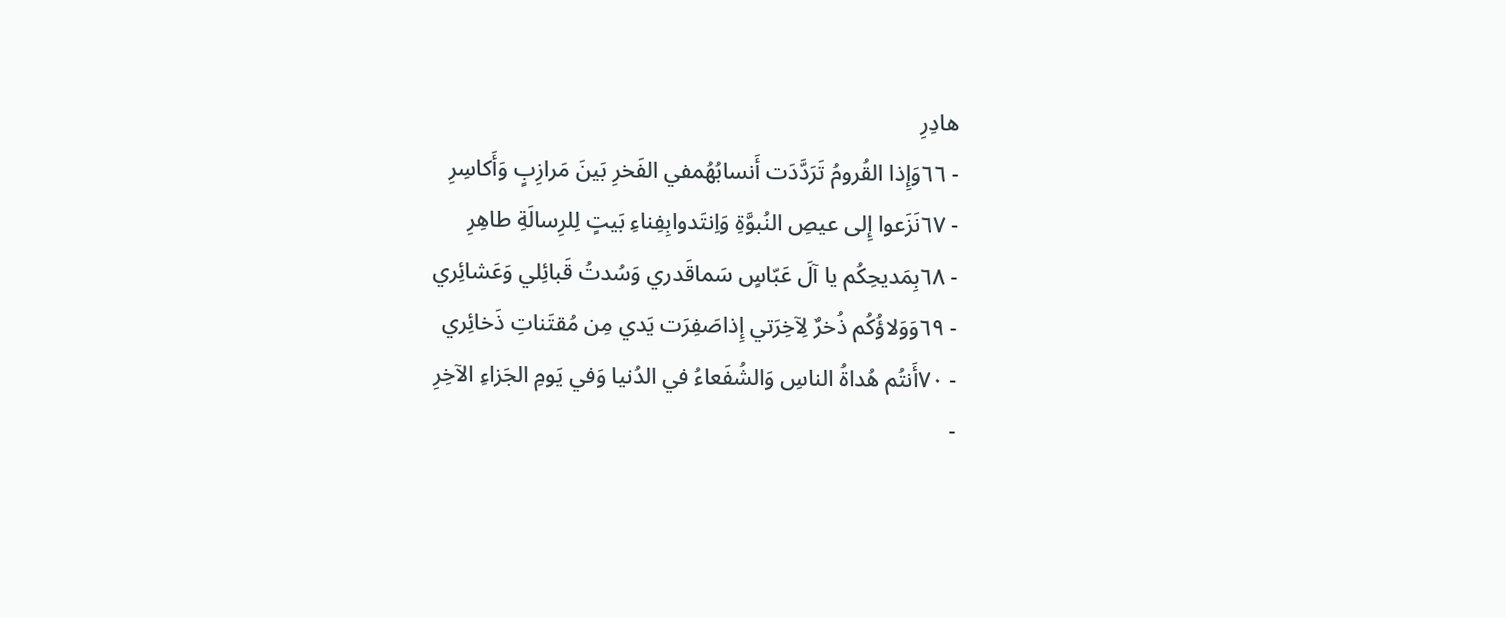هادِرِ
- ٦٦وَإِذا القُرومُ تَرَدَّدَت أَنسابُهُمفي الفَخرِ بَينَ مَرازِبٍ وَأَكاسِرِ
- ٦٧نَزَعوا إِلى عيصِ النُبوَّةِ وَاِنتَدوابِفِناءِ بَيتٍ لِلرِسالَةِ طاهِرِ
- ٦٨بِمَديحِكُم يا آلَ عَبّاسٍ سَماقَدري وَسُدتُ قَبائِلي وَعَشائِري
- ٦٩وَوَلاؤُكُم ذُخرٌ لِآخِرَتي إِذاصَفِرَت يَدي مِن مُقتَناتِ ذَخائِري
- ٧٠أَنتُم هُداةُ الناسِ وَالشُفَعاءُ في الدُنيا وَفي يَومِ الجَزاءِ الآخِرِ
-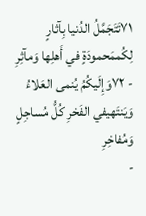٧١تَتَجَمَّلُ الدُنيا بِآثارٍ لِكُممَحمودَةٍ في أَهلِها وَمآثِرِ
- ٧٢وَإِلَيكُمُ يُنمى العَلاءُ وَيَنتَهيفي الفَخرِ كُلُّ مُساجِلٍ وَمُفاخِرِ
-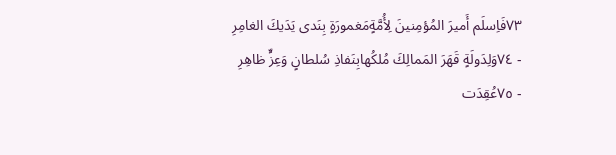٧٣فَاِسلَم أَميرَ المُؤمِنينَ لِأُمَّةٍمَغمورَةٍ بِنَدى يَدَيكَ الغامِرِ
- ٧٤وَلِدَولَةٍ قَهَرَ المَمالِكَ مُلكُهابِنَفاذِ سُلطانٍ وَعِزٍّ ظاهِرِ
- ٧٥عُقِدَت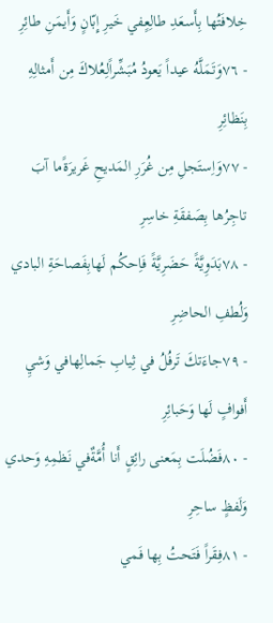خِلافَتُها بِأَسعَدِ طالِعٍفي خَيرِ إِبّانٍ وَأَيمَنِ طائِرِ
- ٧٦وَتَمَلَّهُ عيداً يَعودُ مُبَشِّراًلِعُلاكَ مِن أَمثالِهِ بِنَظائِرِ
- ٧٧وَاِستَجلِ مِن غُرَرِ المَديحِ غَريرَةًما آبَ تاجِرُها بِصَفقَةِ خاسِرِ
- ٧٨بَدَوِيَّةً حَضَرِيَّةً فَاِحكُم لَهابِفَصاحَةِ البادي وَلُطفِ الحاضِرِ
- ٧٩جاءَتكَ تَرفُلُ في ثِيابِ جَمالِهافي وَشيِ أَفوافٍ لَها وَحَبائِرِ
- ٨٠فَضُلَت بِمَعنى رائِقٍ أَنا أُمَّةٌفي نَظمِهِ وَحدي وَلَفظٍ ساحِرِ
- ٨١فِقَراً فَتَحتُ بِها فَمي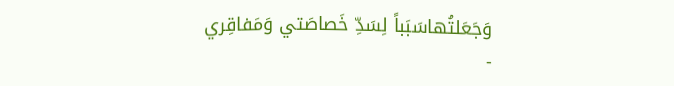وَجَعَلتُهاسَبَباً لِسَدِّ خَصاصَتي وَمَفاقِري
-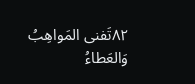٨٢تَفنى المَواهِبُ وَالعَطاءُ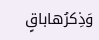وَذِكرُهاباقٍ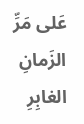عَلى مَرِّ الزَمانِ الغابِرِ